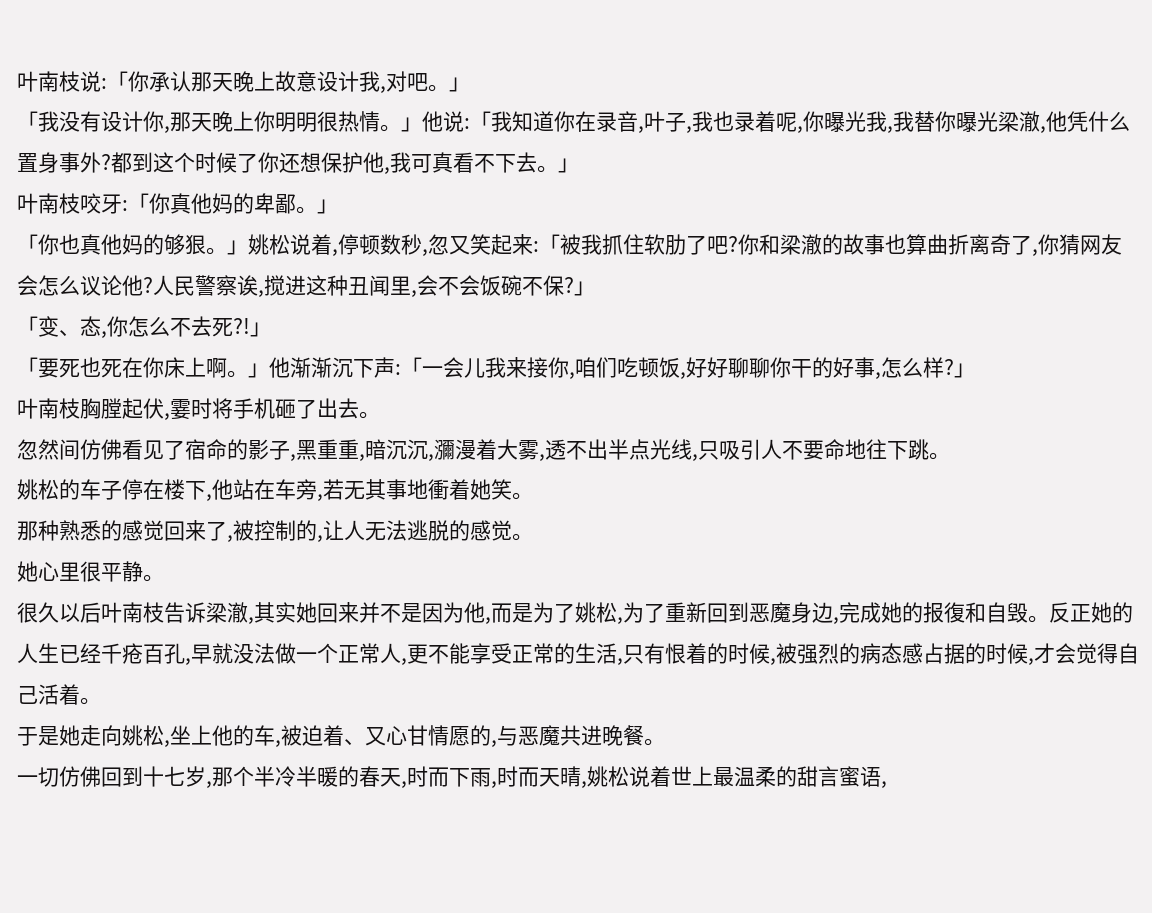叶南枝说:「你承认那天晚上故意设计我,对吧。」
「我没有设计你,那天晚上你明明很热情。」他说:「我知道你在录音,叶子,我也录着呢,你曝光我,我替你曝光梁澈,他凭什么置身事外?都到这个时候了你还想保护他,我可真看不下去。」
叶南枝咬牙:「你真他妈的卑鄙。」
「你也真他妈的够狠。」姚松说着,停顿数秒,忽又笑起来:「被我抓住软肋了吧?你和梁澈的故事也算曲折离奇了,你猜网友会怎么议论他?人民警察诶,搅进这种丑闻里,会不会饭碗不保?」
「变、态,你怎么不去死?!」
「要死也死在你床上啊。」他渐渐沉下声:「一会儿我来接你,咱们吃顿饭,好好聊聊你干的好事,怎么样?」
叶南枝胸膛起伏,霎时将手机砸了出去。
忽然间仿佛看见了宿命的影子,黑重重,暗沉沉,瀰漫着大雾,透不出半点光线,只吸引人不要命地往下跳。
姚松的车子停在楼下,他站在车旁,若无其事地衝着她笑。
那种熟悉的感觉回来了,被控制的,让人无法逃脱的感觉。
她心里很平静。
很久以后叶南枝告诉梁澈,其实她回来并不是因为他,而是为了姚松,为了重新回到恶魔身边,完成她的报復和自毁。反正她的人生已经千疮百孔,早就没法做一个正常人,更不能享受正常的生活,只有恨着的时候,被强烈的病态感占据的时候,才会觉得自己活着。
于是她走向姚松,坐上他的车,被迫着、又心甘情愿的,与恶魔共进晚餐。
一切仿佛回到十七岁,那个半冷半暖的春天,时而下雨,时而天晴,姚松说着世上最温柔的甜言蜜语,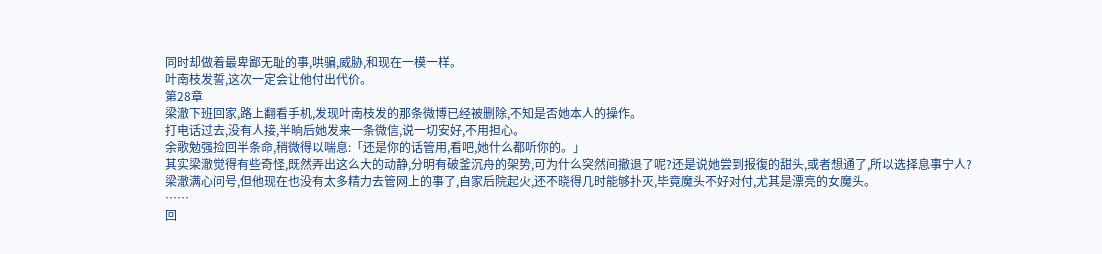同时却做着最卑鄙无耻的事,哄骗,威胁,和现在一模一样。
叶南枝发誓,这次一定会让他付出代价。
第28章
梁澈下班回家,路上翻看手机,发现叶南枝发的那条微博已经被删除,不知是否她本人的操作。
打电话过去,没有人接,半晌后她发来一条微信,说一切安好,不用担心。
余歌勉强捡回半条命,稍微得以喘息:「还是你的话管用,看吧,她什么都听你的。」
其实梁澈觉得有些奇怪,既然弄出这么大的动静,分明有破釜沉舟的架势,可为什么突然间撤退了呢?还是说她尝到报復的甜头,或者想通了,所以选择息事宁人?
梁澈满心问号,但他现在也没有太多精力去管网上的事了,自家后院起火,还不晓得几时能够扑灭,毕竟魔头不好对付,尤其是漂亮的女魔头。
……
回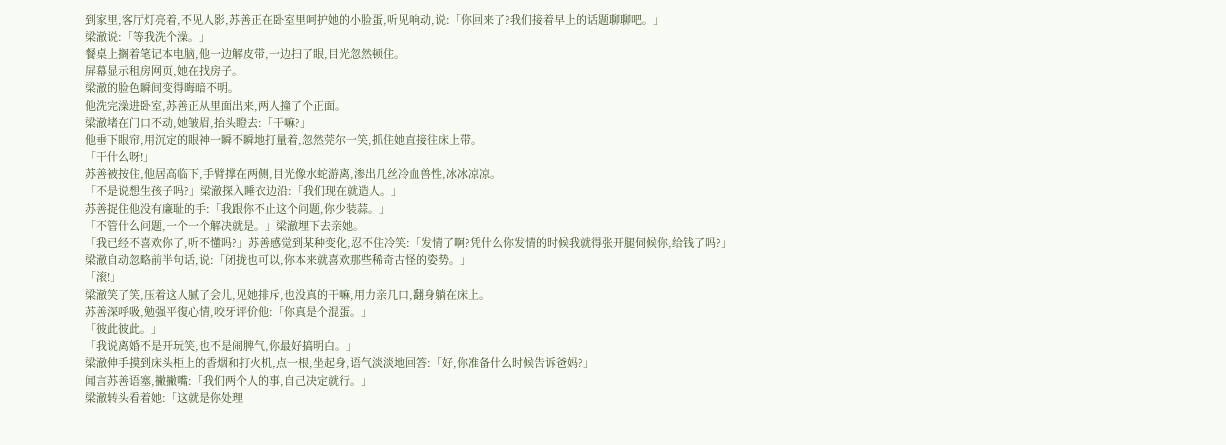到家里,客厅灯亮着,不见人影,苏善正在卧室里呵护她的小脸蛋,听见响动,说:「你回来了?我们接着早上的话题聊聊吧。」
梁澈说:「等我洗个澡。」
餐桌上搁着笔记本电脑,他一边解皮带,一边扫了眼,目光忽然顿住。
屏幕显示租房网页,她在找房子。
梁澈的脸色瞬间变得晦暗不明。
他洗完澡进卧室,苏善正从里面出来,两人撞了个正面。
梁澈堵在门口不动,她皱眉,抬头瞪去:「干嘛?」
他垂下眼帘,用沉定的眼神一瞬不瞬地打量着,忽然莞尔一笑,抓住她直接往床上带。
「干什么呀!」
苏善被按住,他居高临下,手臂撑在两侧,目光像水蛇游离,渗出几丝冷血兽性,冰冰凉凉。
「不是说想生孩子吗?」梁澈探入睡衣边沿:「我们现在就造人。」
苏善捉住他没有廉耻的手:「我跟你不止这个问题,你少装蒜。」
「不管什么问题,一个一个解决就是。」梁澈埋下去亲她。
「我已经不喜欢你了,听不懂吗?」苏善感觉到某种变化,忍不住冷笑:「发情了啊?凭什么你发情的时候我就得张开腿伺候你,给钱了吗?」
梁澈自动忽略前半句话,说:「闭拢也可以,你本来就喜欢那些稀奇古怪的姿势。」
「滚!」
梁澈笑了笑,压着这人腻了会儿,见她排斥,也没真的干嘛,用力亲几口,翻身躺在床上。
苏善深呼吸,勉强平復心情,咬牙评价他:「你真是个混蛋。」
「彼此彼此。」
「我说离婚不是开玩笑,也不是闹脾气,你最好搞明白。」
梁澈伸手摸到床头柜上的香烟和打火机,点一根,坐起身,语气淡淡地回答:「好,你准备什么时候告诉爸妈?」
闻言苏善语塞,撇撇嘴:「我们两个人的事,自己决定就行。」
梁澈转头看着她:「这就是你处理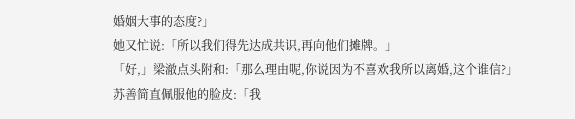婚姻大事的态度?」
她又忙说:「所以我们得先达成共识,再向他们摊牌。」
「好,」梁澈点头附和:「那么理由呢,你说因为不喜欢我所以离婚,这个谁信?」
苏善简直佩服他的脸皮:「我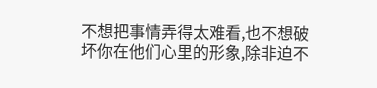不想把事情弄得太难看,也不想破坏你在他们心里的形象,除非迫不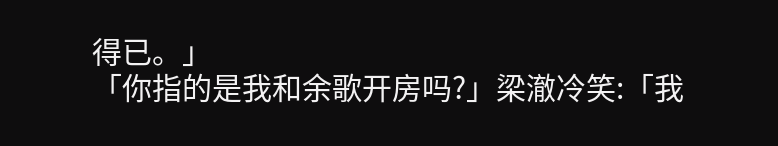得已。」
「你指的是我和余歌开房吗?」梁澈冷笑:「我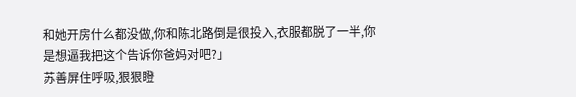和她开房什么都没做,你和陈北路倒是很投入,衣服都脱了一半,你是想逼我把这个告诉你爸妈对吧?」
苏善屏住呼吸,狠狠瞪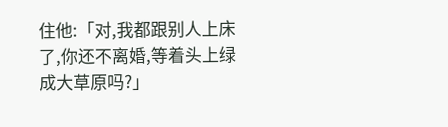住他:「对,我都跟别人上床了,你还不离婚,等着头上绿成大草原吗?」